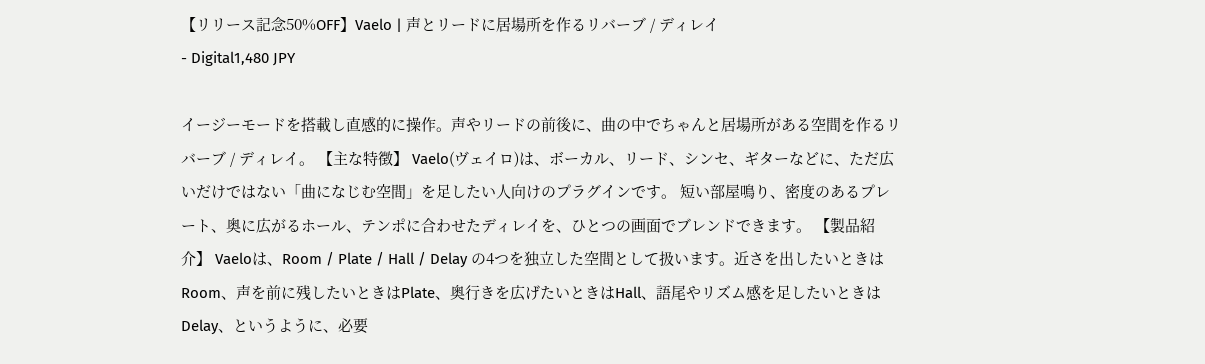【リリース記念50%OFF】Vaelo | 声とリードに居場所を作るリバーブ / ディレイ
- Digital1,480 JPY

イージーモードを搭載し直感的に操作。声やリードの前後に、曲の中でちゃんと居場所がある空間を作るリバーブ / ディレイ。 【主な特徴】 Vaelo(ヴェイロ)は、ボーカル、リード、シンセ、ギターなどに、ただ広いだけではない「曲になじむ空間」を足したい人向けのプラグインです。 短い部屋鳴り、密度のあるプレート、奥に広がるホール、テンポに合わせたディレイを、ひとつの画面でブレンドできます。 【製品紹介】 Vaeloは、Room / Plate / Hall / Delay の4つを独立した空間として扱います。近さを出したいときはRoom、声を前に残したいときはPlate、奥行きを広げたいときはHall、語尾やリズム感を足したいときはDelay、というように、必要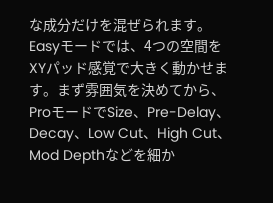な成分だけを混ぜられます。 Easyモードでは、4つの空間をXYパッド感覚で大きく動かせます。まず雰囲気を決めてから、ProモードでSize、Pre-Delay、Decay、Low Cut、High Cut、Mod Depthなどを細か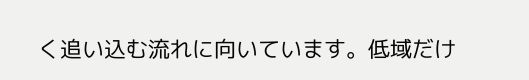く追い込む流れに向いています。低域だけ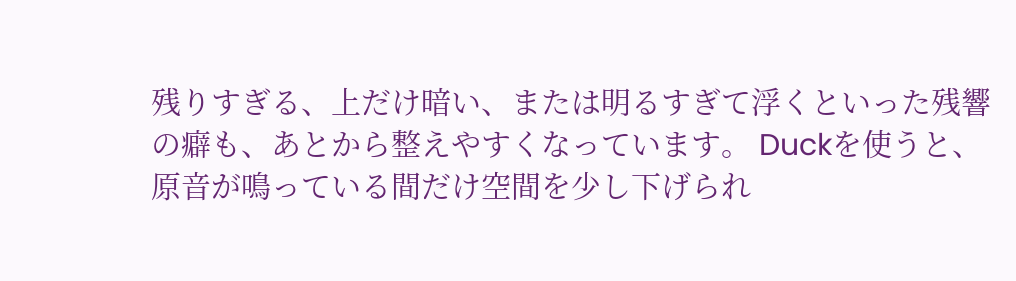残りすぎる、上だけ暗い、または明るすぎて浮くといった残響の癖も、あとから整えやすくなっています。 Duckを使うと、原音が鳴っている間だけ空間を少し下げられ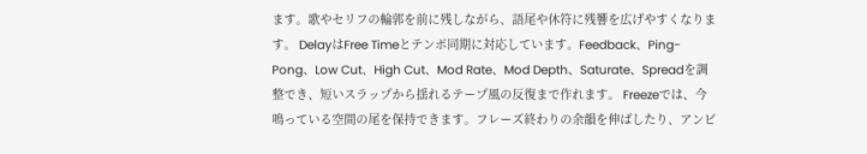ます。歌やセリフの輪郭を前に残しながら、語尾や休符に残響を広げやすくなります。 DelayはFree Timeとテンポ同期に対応しています。Feedback、Ping-Pong、Low Cut、High Cut、Mod Rate、Mod Depth、Saturate、Spreadを調整でき、短いスラップから揺れるテープ風の反復まで作れます。 Freezeでは、今鳴っている空間の尾を保持できます。フレーズ終わりの余韻を伸ばしたり、アンビ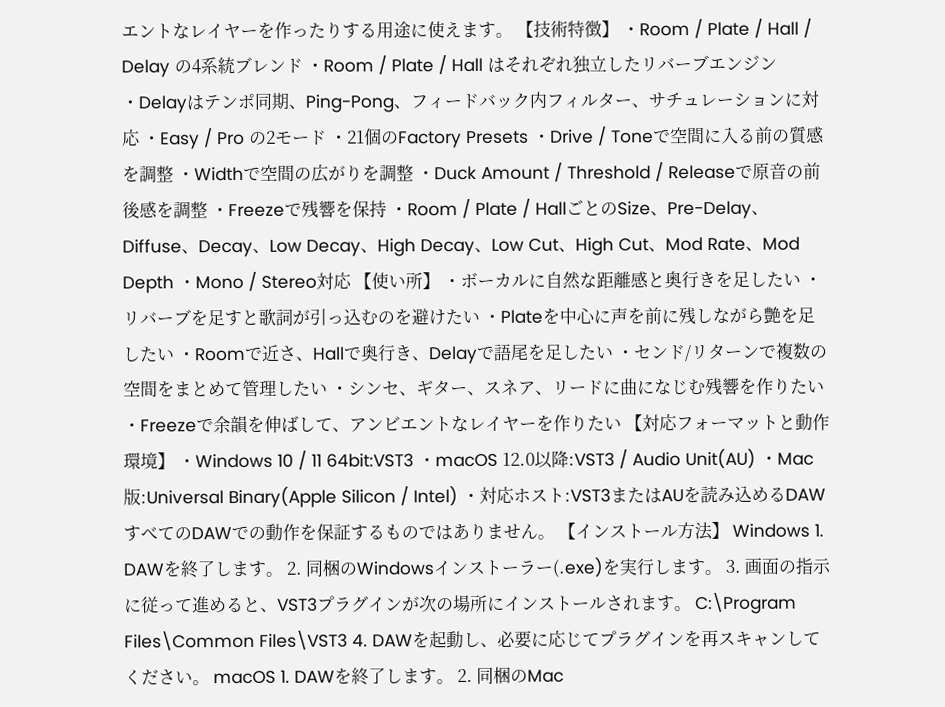エントなレイヤーを作ったりする用途に使えます。 【技術特徴】 ・Room / Plate / Hall / Delay の4系統ブレンド ・Room / Plate / Hall はそれぞれ独立したリバーブエンジン ・Delayはテンポ同期、Ping-Pong、フィードバック内フィルター、サチュレーションに対応 ・Easy / Pro の2モード ・21個のFactory Presets ・Drive / Toneで空間に入る前の質感を調整 ・Widthで空間の広がりを調整 ・Duck Amount / Threshold / Releaseで原音の前後感を調整 ・Freezeで残響を保持 ・Room / Plate / HallごとのSize、Pre-Delay、Diffuse、Decay、Low Decay、High Decay、Low Cut、High Cut、Mod Rate、Mod Depth ・Mono / Stereo対応 【使い所】 ・ボーカルに自然な距離感と奥行きを足したい ・リバーブを足すと歌詞が引っ込むのを避けたい ・Plateを中心に声を前に残しながら艶を足したい ・Roomで近さ、Hallで奥行き、Delayで語尾を足したい ・センド/リターンで複数の空間をまとめて管理したい ・シンセ、ギター、スネア、リードに曲になじむ残響を作りたい ・Freezeで余韻を伸ばして、アンビエントなレイヤーを作りたい 【対応フォーマットと動作環境】 ・Windows 10 / 11 64bit:VST3 ・macOS 12.0以降:VST3 / Audio Unit(AU) ・Mac版:Universal Binary(Apple Silicon / Intel) ・対応ホスト:VST3またはAUを読み込めるDAW すべてのDAWでの動作を保証するものではありません。 【インストール方法】 Windows 1. DAWを終了します。 2. 同梱のWindowsインストーラー(.exe)を実行します。 3. 画面の指示に従って進めると、VST3プラグインが次の場所にインストールされます。 C:\Program Files\Common Files\VST3 4. DAWを起動し、必要に応じてプラグインを再スキャンしてください。 macOS 1. DAWを終了します。 2. 同梱のMac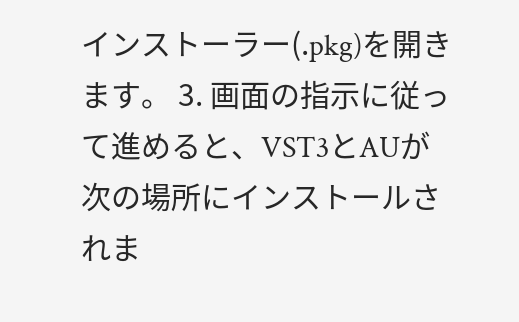インストーラー(.pkg)を開きます。 3. 画面の指示に従って進めると、VST3とAUが次の場所にインストールされま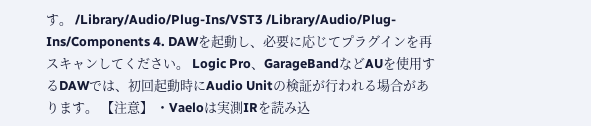す。 /Library/Audio/Plug-Ins/VST3 /Library/Audio/Plug-Ins/Components 4. DAWを起動し、必要に応じてプラグインを再スキャンしてください。 Logic Pro、GarageBandなどAUを使用するDAWでは、初回起動時にAudio Unitの検証が行われる場合があります。 【注意】 ・Vaeloは実測IRを読み込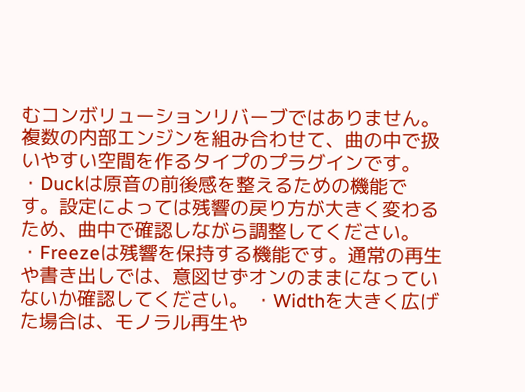むコンボリューションリバーブではありません。複数の内部エンジンを組み合わせて、曲の中で扱いやすい空間を作るタイプのプラグインです。 ・Duckは原音の前後感を整えるための機能です。設定によっては残響の戻り方が大きく変わるため、曲中で確認しながら調整してください。 ・Freezeは残響を保持する機能です。通常の再生や書き出しでは、意図せずオンのままになっていないか確認してください。 ・Widthを大きく広げた場合は、モノラル再生や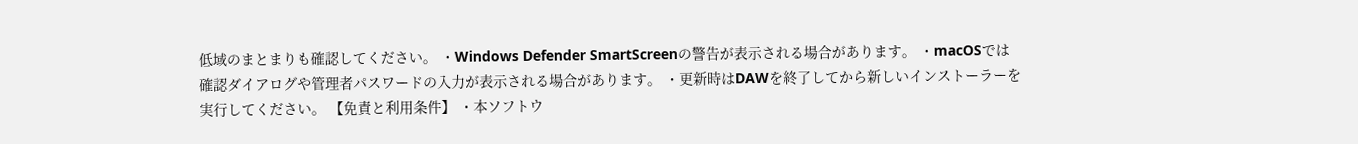低域のまとまりも確認してください。 ・Windows Defender SmartScreenの警告が表示される場合があります。 ・macOSでは確認ダイアログや管理者パスワードの入力が表示される場合があります。 ・更新時はDAWを終了してから新しいインストーラーを実行してください。 【免責と利用条件】 ・本ソフトウ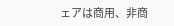ェアは商用、非商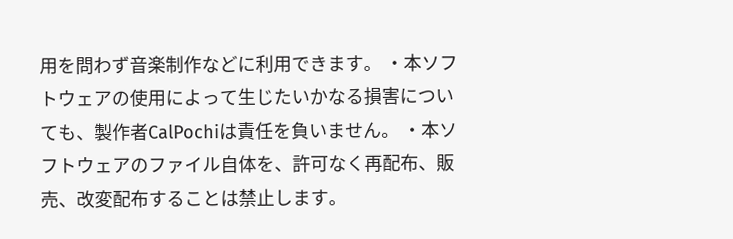用を問わず音楽制作などに利用できます。 ・本ソフトウェアの使用によって生じたいかなる損害についても、製作者CalPochiは責任を負いません。 ・本ソフトウェアのファイル自体を、許可なく再配布、販売、改変配布することは禁止します。